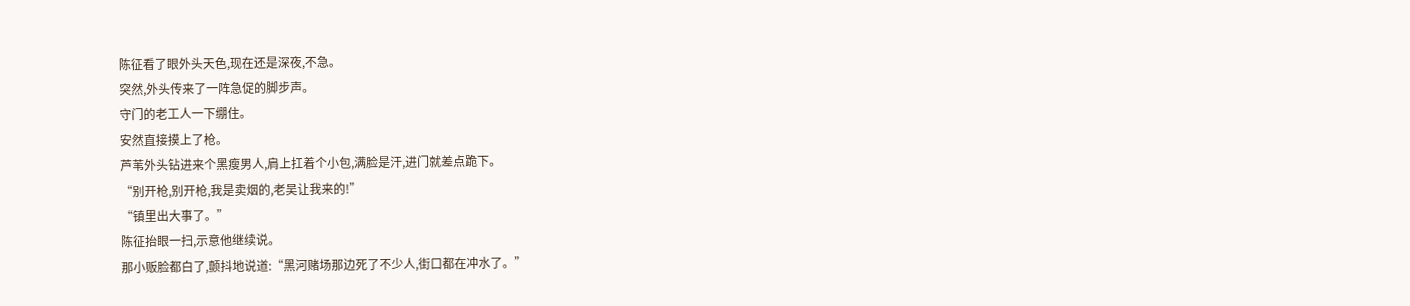陈征看了眼外头天色,现在还是深夜,不急。
突然,外头传来了一阵急促的脚步声。
守门的老工人一下绷住。
安然直接摸上了枪。
芦苇外头钻进来个黑瘦男人,肩上扛着个小包,满脸是汗,进门就差点跪下。
“别开枪,别开枪,我是卖烟的,老吴让我来的!”
“镇里出大事了。”
陈征抬眼一扫,示意他继续说。
那小贩脸都白了,颤抖地说道:“黑河赌场那边死了不少人,街口都在冲水了。”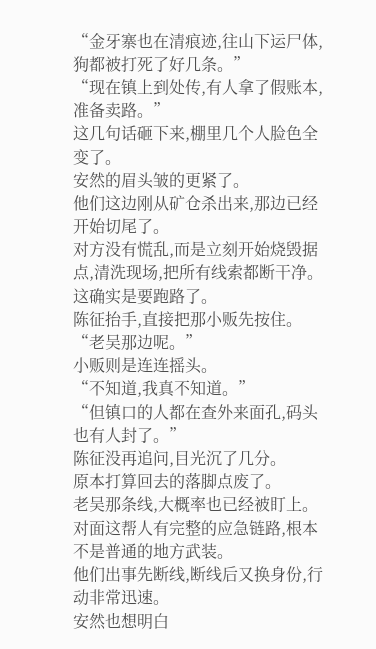“金牙寨也在清痕迹,往山下运尸体,狗都被打死了好几条。”
“现在镇上到处传,有人拿了假账本,准备卖路。”
这几句话砸下来,棚里几个人脸色全变了。
安然的眉头皱的更紧了。
他们这边刚从矿仓杀出来,那边已经开始切尾了。
对方没有慌乱,而是立刻开始烧毁据点,清洗现场,把所有线索都断干净。
这确实是要跑路了。
陈征抬手,直接把那小贩先按住。
“老吴那边呢。”
小贩则是连连摇头。
“不知道,我真不知道。”
“但镇口的人都在查外来面孔,码头也有人封了。”
陈征没再追问,目光沉了几分。
原本打算回去的落脚点废了。
老吴那条线,大概率也已经被盯上。
对面这帮人有完整的应急链路,根本不是普通的地方武装。
他们出事先断线,断线后又换身份,行动非常迅速。
安然也想明白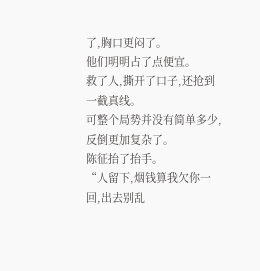了,胸口更闷了。
他们明明占了点便宜。
救了人,撕开了口子,还抢到一截真线。
可整个局势并没有简单多少,反倒更加复杂了。
陈征抬了抬手。
“人留下,烟钱算我欠你一回,出去别乱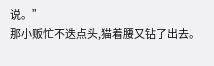说。”
那小贩忙不迭点头,猫着腰又钻了出去。